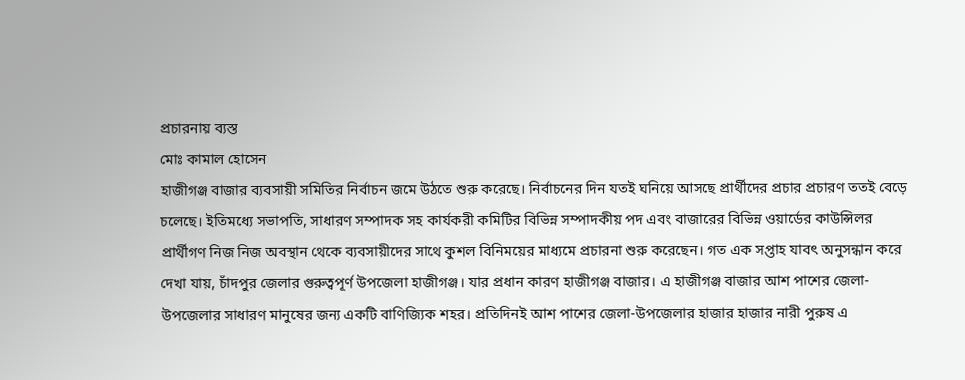প্রচারনায় ব্যস্ত
মোঃ কামাল হোসেন
হাজীগঞ্জ বাজার ব্যবসায়ী সমিতির নির্বাচন জমে উঠতে শুরু করেছে। নির্বাচনের দিন যতই ঘনিয়ে আসছে প্রার্থীদের প্রচার প্রচারণ ততই বেড়ে চলেছে। ইতিমধ্যে সভাপতি, সাধারণ সম্পাদক সহ কার্যকরী কমিটির বিভিন্ন সম্পাদকীয় পদ এবং বাজারের বিভিন্ন ওয়ার্ডের কাউন্সিলর প্রার্থীগণ নিজ নিজ অবস্থান থেকে ব্যবসায়ীদের সাথে কুশল বিনিময়ের মাধ্যমে প্রচারনা শুরু করেছেন। গত এক সপ্তাহ যাবৎ অনুসন্ধান করে দেখা যায়, চাঁদপুর জেলার গুরুত্বপূর্ণ উপজেলা হাজীগঞ্জ। যার প্রধান কারণ হাজীগঞ্জ বাজার। এ হাজীগঞ্জ বাজার আশ পাশের জেলা-উপজেলার সাধারণ মানুষের জন্য একটি বাণিজ্যিক শহর। প্রতিদিনই আশ পাশের জেলা-উপজেলার হাজার হাজার নারী পুরুষ এ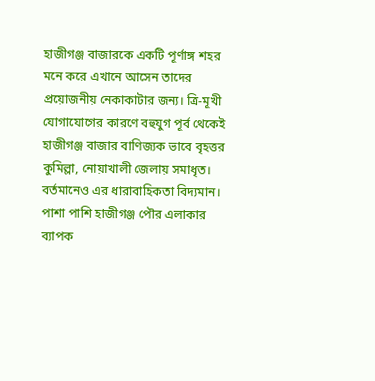হাজীগঞ্জ বাজারকে একটি পূর্ণাঙ্গ শহর মনে করে এখানে আসেন তাদের প্রয়োজনীয় নেকাকাটার জন্য। ত্রি-মূখী যোগাযোগের কারণে বহুযুগ পূর্ব থেকেই হাজীগঞ্জ বাজার বাণিজ্যক ভাবে বৃহত্তর কুমিল্লা, নোয়াখালী জেলায় সমাধৃত। বর্তমানেও এর ধারাবাহিকতা বিদ্যমান। পাশা পাশি হাজীগঞ্জ পৌর এলাকার ব্যাপক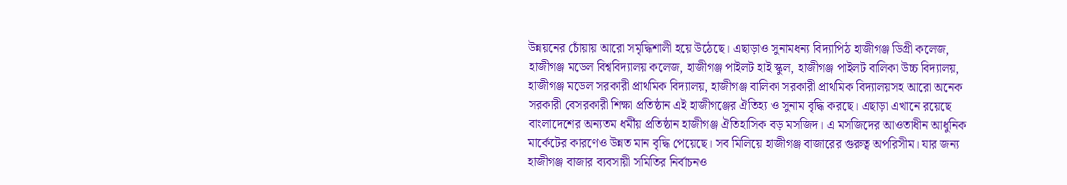উন্নয়নের চোঁয়ায় আরো সমৃদ্ধিশালী হয়ে উঠেছে। এছাড়াও সুনামধন্য বিদ্যাপিঠ হাজীগঞ্জ ডিগ্রী কলেজ, হাজীগঞ্জ মডেল বিশ্ববিদ্যালয় কলেজ, হাজীগঞ্জ পাইলট হাই স্কুল, হাজীগঞ্জ পাইলট বালিকা উচ্চ বিদ্যালয়, হাজীগঞ্জ মডেল সরকারী প্রাথমিক বিদ্যালয়, হাজীগঞ্জ বালিকা সরকারী প্রাথমিক বিদ্যালয়সহ আরো অনেক সরকারী বেসরকারী শিক্ষা প্রতিষ্ঠান এই হাজীগঞ্জের ঐতিহ্য ও সুনাম বৃদ্ধি করছে। এছাড়া এখানে রয়েছে বাংলাদেশের অন্যতম ধর্মীয় প্রতিষ্ঠান হাজীগঞ্জ ঐতিহাসিক বড় মসজিদ। এ মসজিদের আওতাধীন আধুনিক মার্কেটের কারণেও উন্নত মান বৃদ্ধি পেয়েছে। সব মিলিয়ে হাজীগঞ্জ বাজারের গুরুত্ব অপরিসীম। যার জন্য হাজীগঞ্জ বাজার ব্যবসায়ী সমিতির নির্বাচনও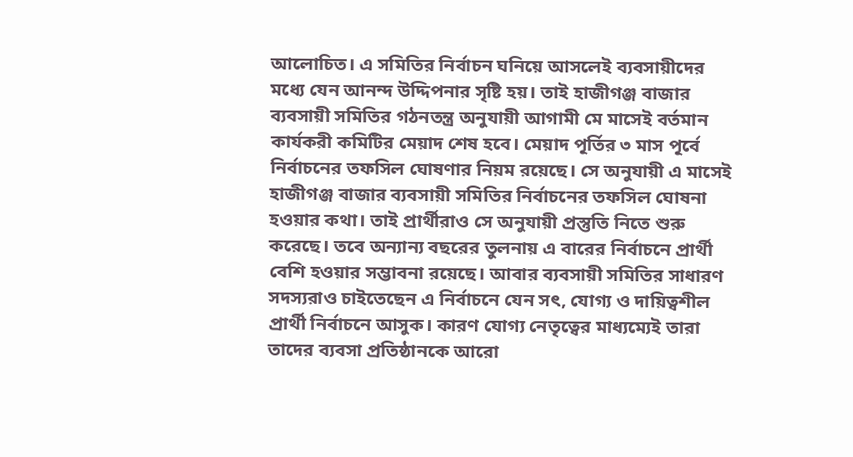আলোচিত। এ সমিতির নির্বাচন ঘনিয়ে আসলেই ব্যবসায়ীদের মধ্যে যেন আনন্দ উদ্দিপনার সৃষ্টি হয়। তাই হাজীগঞ্জ বাজার ব্যবসায়ী সমিতির গঠনতন্ত্র অনুযায়ী আগামী মে মাসেই বর্তমান কার্যকরী কমিটির মেয়াদ শেষ হবে। মেয়াদ পূর্তির ৩ মাস পূর্বে নির্বাচনের তফসিল ঘোষণার নিয়ম রয়েছে। সে অনুযায়ী এ মাসেই হাজীগঞ্জ বাজার ব্যবসায়ী সমিতির নির্বাচনের তফসিল ঘোষনা হওয়ার কথা। তাই প্রার্থীরাও সে অনুযায়ী প্রস্তুতি নিতে শুরু করেছে। তবে অন্যান্য বছরের তুলনায় এ বারের নির্বাচনে প্রার্থী বেশি হওয়ার সম্ভাবনা রয়েছে। আবার ব্যবসায়ী সমিতির সাধারণ সদস্যরাও চাইতেছেন এ নির্বাচনে যেন সৎ, যোগ্য ও দায়িত্বশীল প্রার্থী নির্বাচনে আসুক। কারণ যোগ্য নেতৃত্বের মাধ্যম্যেই তারা তাদের ব্যবসা প্রতিষ্ঠানকে আরো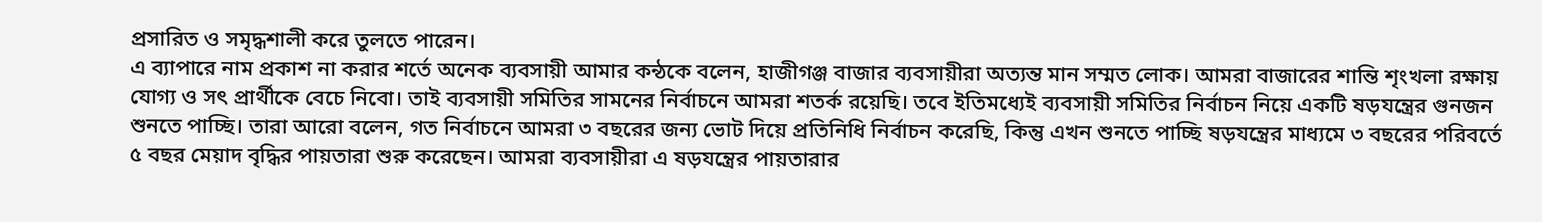প্রসারিত ও সমৃদ্ধশালী করে তুলতে পারেন।
এ ব্যাপারে নাম প্রকাশ না করার শর্তে অনেক ব্যবসায়ী আমার কন্ঠকে বলেন, হাজীগঞ্জ বাজার ব্যবসায়ীরা অত্যন্ত মান সম্মত লোক। আমরা বাজারের শান্তি শৃংখলা রক্ষায় যোগ্য ও সৎ প্রার্থীকে বেচে নিবো। তাই ব্যবসায়ী সমিতির সামনের নির্বাচনে আমরা শতর্ক রয়েছি। তবে ইতিমধ্যেই ব্যবসায়ী সমিতির নির্বাচন নিয়ে একটি ষড়যন্ত্রের গুনজন শুনতে পাচ্ছি। তারা আরো বলেন, গত নির্বাচনে আমরা ৩ বছরের জন্য ভোট দিয়ে প্রতিনিধি নির্বাচন করেছি, কিন্তু এখন শুনতে পাচ্ছি ষড়যন্ত্রের মাধ্যমে ৩ বছরের পরিবর্তে ৫ বছর মেয়াদ বৃদ্ধির পায়তারা শুরু করেছেন। আমরা ব্যবসায়ীরা এ ষড়যন্ত্রের পায়তারার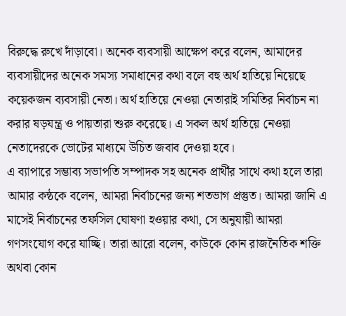বিরুদ্ধে রুখে দাঁড়াবো। অনেক ব্যবসায়ী আক্ষেপ করে বলেন, আমাদের ব্যবসায়ীদের অনেক সমস্য সমাধানের কথা বলে বহু অর্থ হাতিয়ে নিয়েছে কয়েকজন ব্যবসায়ী নেতা। অর্থ হাতিয়ে নেওয়া নেতারাই সমিতির নির্বাচন না করার ষড়যন্ত্র ও পায়তারা শুরু করেছে। এ সকল অর্থ হাতিয়ে নেওয়া নেতাদেরকে ভোটের মাধ্যমে উচিত জবাব দেওয়া হবে।
এ ব্যাপারে সম্ভাব্য সভাপতি সম্পাদক সহ অনেক প্রার্থীর সাথে কথা হলে তারা আমার কন্ঠকে বলেন, আমরা নির্বাচনের জন্য শতভাগ প্রস্তুত। আমরা জানি এ মাসেই নির্বাচনের তফসিল ঘোষণা হওয়ার কথা, সে অনুযায়ী আমরা গণসংযোগ করে যাচ্ছি। তারা আরো বলেন, কাউকে কোন রাজনৈতিক শক্তি অথবা কোন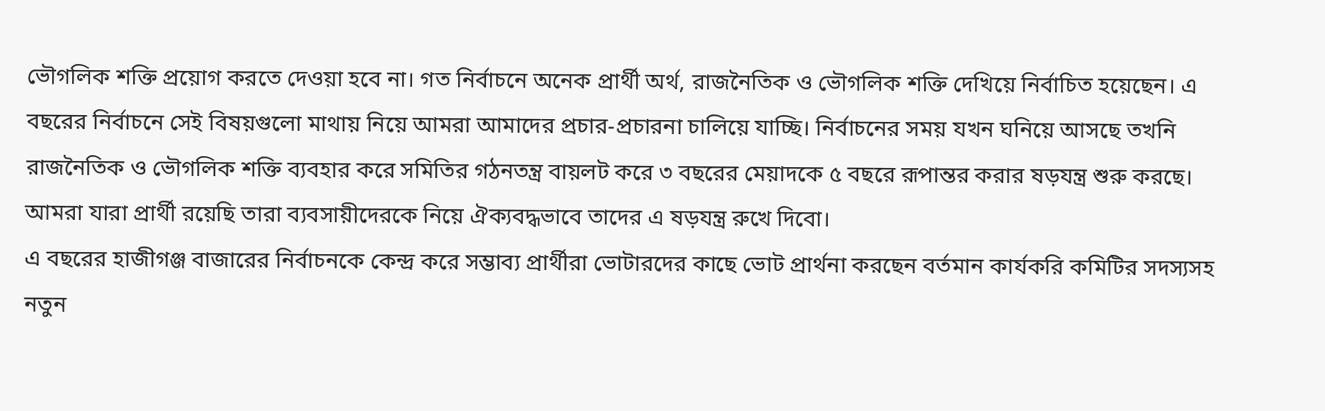ভৌগলিক শক্তি প্রয়োগ করতে দেওয়া হবে না। গত নির্বাচনে অনেক প্রার্থী অর্থ, রাজনৈতিক ও ভৌগলিক শক্তি দেখিয়ে নির্বাচিত হয়েছেন। এ বছরের নির্বাচনে সেই বিষয়গুলো মাথায় নিয়ে আমরা আমাদের প্রচার-প্রচারনা চালিয়ে যাচ্ছি। নির্বাচনের সময় যখন ঘনিয়ে আসছে তখনি রাজনৈতিক ও ভৌগলিক শক্তি ব্যবহার করে সমিতির গঠনতন্ত্র বায়লট করে ৩ বছরের মেয়াদকে ৫ বছরে রূপান্তর করার ষড়যন্ত্র শুরু করছে। আমরা যারা প্রার্থী রয়েছি তারা ব্যবসায়ীদেরকে নিয়ে ঐক্যবদ্ধভাবে তাদের এ ষড়যন্ত্র রুখে দিবো।
এ বছরের হাজীগঞ্জ বাজারের নির্বাচনকে কেন্দ্র করে সম্ভাব্য প্রার্থীরা ভোটারদের কাছে ভোট প্রার্থনা করছেন বর্তমান কার্যকরি কমিটির সদস্যসহ নতুন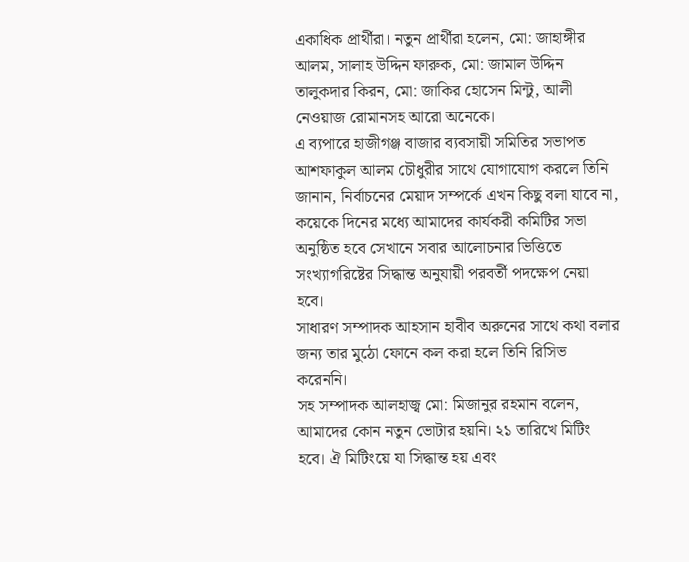একাধিক প্রার্থীরা। নতুন প্রার্থীরা হলেন, মো: জাহাঙ্গীর আলম, সালাহ উদ্দিন ফারুক, মো: জামাল উদ্দিন তালুকদার কিরন, মো: জাকির হোসেন মিন্টু, আলী নেওয়াজ রোমানসহ আরো অনেকে।
এ ব্যপারে হাজীগঞ্জ বাজার ব্যবসায়ী সমিতির সভাপত আশফাকুল আলম চৌধুরীর সাথে যোগাযোগ করলে তিনি জানান, নির্বাচনের মেয়াদ সম্পর্কে এখন কিছু বলা যাবে না, কয়েকে দিনের মধ্যে আমাদের কার্যকরী কমিটির সভা অনুষ্ঠিত হবে সেখানে সবার আলোচনার ভিত্তিতে সংখ্যাগরিষ্টের সিদ্ধান্ত অনুযায়ী পরবর্তী পদক্ষেপ নেয়া হবে।
সাধারণ সম্পাদক আহসান হাবীব অরুনের সাথে কথা বলার জন্য তার মুঠো ফোনে কল করা হলে তিনি রিসিভ করেননি।
সহ সম্পাদক আলহাজ্ব মো: মিজানুর রহমান বলেন, আমাদের কোন নতুন ভোটার হয়নি। ২১ তারিখে মিটিং হবে। ঐ মিটিংয়ে যা সিদ্ধান্ত হয় এবং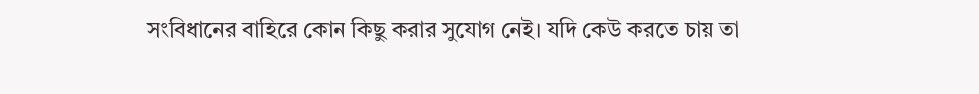সংবিধানের বাহিরে কোন কিছু করার সুযোগ নেই। যদি কেউ করতে চায় তা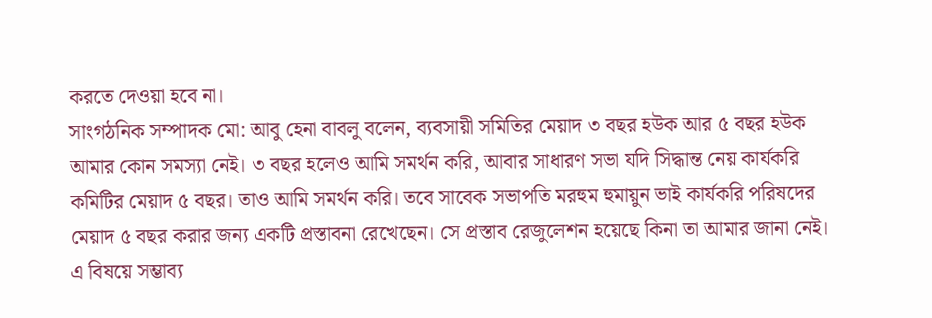করতে দেওয়া হবে না।
সাংগঠনিক সম্পাদক মো: আবু হেনা বাবলু বলেন, ব্যবসায়ী সমিতির মেয়াদ ৩ বছর হউক আর ৫ বছর হউক আমার কোন সমস্যা নেই। ৩ বছর হলেও আমি সমর্থন করি, আবার সাধারণ সভা যদি সিদ্ধান্ত নেয় কার্যকরি কমিটির মেয়াদ ৫ বছর। তাও আমি সমর্থন করি। তবে সাবেক সভাপতি মরহুম হুমায়ুন ভাই কার্যকরি পরিষদের মেয়াদ ৫ বছর করার জন্য একটি প্রস্তাবনা রেখেছেন। সে প্রস্তাব রেজুলেশন হয়েছে কিনা তা আমার জানা নেই।
এ বিষয়ে সম্ভাব্য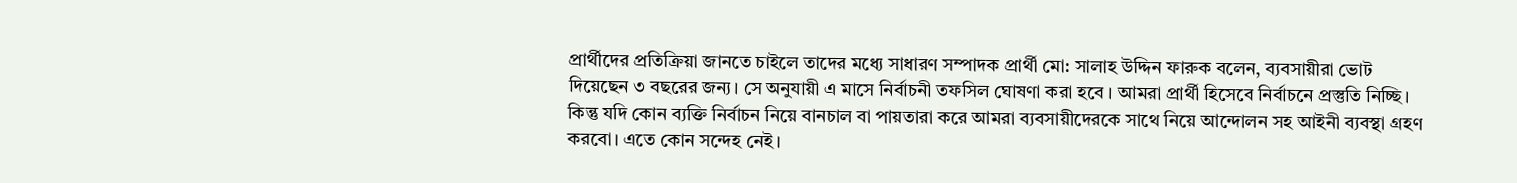প্রার্থীদের প্রতিক্রিয়া জানতে চাইলে তাদের মধ্যে সাধারণ সম্পাদক প্রার্থী মো: সালাহ উদ্দিন ফারুক বলেন, ব্যবসায়ীরা ভোট দিয়েছেন ৩ বছরের জন্য। সে অনুযায়ী এ মাসে নির্বাচনী তফসিল ঘোষণা করা হবে । আমরা প্রার্থী হিসেবে নির্বাচনে প্রস্তুতি নিচ্ছি। কিন্তু যদি কোন ব্যক্তি নির্বাচন নিয়ে বানচাল বা পায়তারা করে আমরা ব্যবসায়ীদেরকে সাথে নিয়ে আন্দোলন সহ আইনী ব্যবস্থা গ্রহণ করবো। এতে কোন সন্দেহ নেই।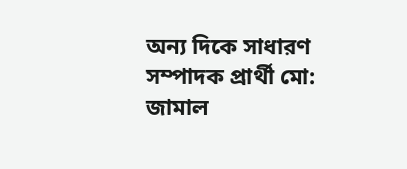অন্য দিকে সাধারণ সম্পাদক প্রার্থী মো: জামাল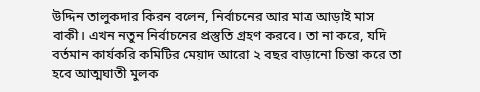উদ্দিন তালুকদার কিরন বলেন, নির্বাচনের আর মাত্র আড়াই মাস বাকী। এখন নতুন নির্বাচনের প্রস্তুতি গ্রহণ করবে। তা না করে, যদি বর্তমান কার্যকরি কমিটির মেয়াদ আরো ২ বছর বাড়ানো চিন্তা করে তা হবে আত্মঘাতী মুলক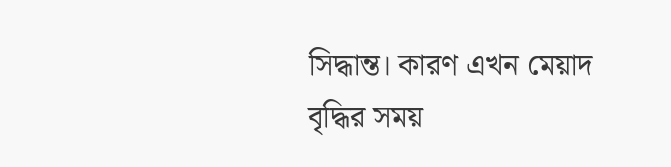সিদ্ধান্ত। কারণ এখন মেয়াদ বৃদ্ধির সময়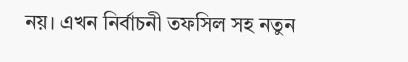নয়। এখন নির্বাচনী তফসিল সহ নতুন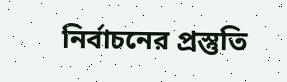নির্বাচনের প্রস্তুতি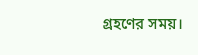গ্রহণের সময়।